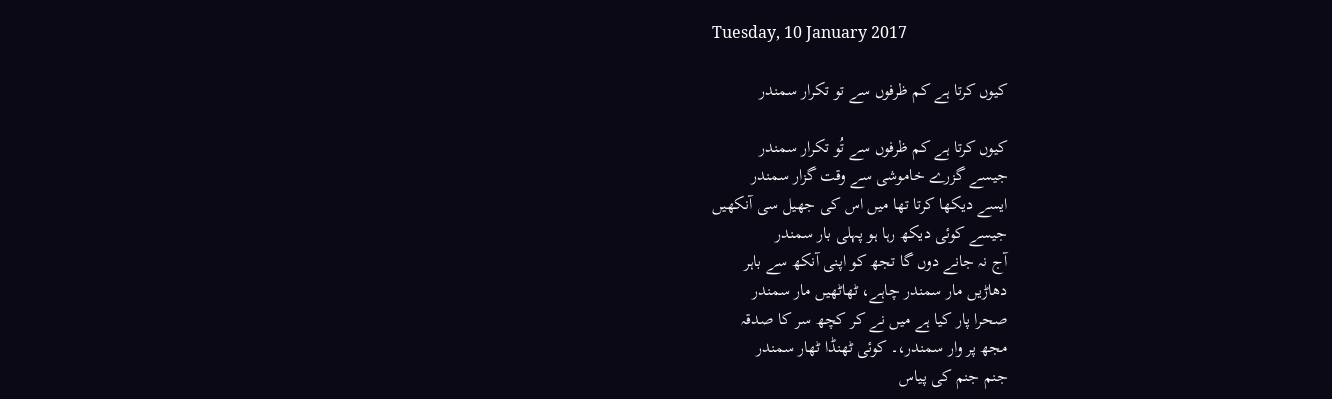Tuesday, 10 January 2017

کیوں کرتا ہے کم ظرفوں سے تو تکرار سمندر

کیوں کرتا ہے کم ظرفوں سے تُو تکرار سمندر
جیسے گزرے خاموشی سے وقت گزار سمندر
ایسے دیکھا کرتا تھا میں اس کی جھیل سی آنکھیں
جیسے کوئی دیکھ رہا ہو پہلی بار سمندر
آج نہ جانے دوں گا تجھ کو اپنی آنکھ سے باہر
دھاڑیں مار سمندر چاہے، ٹھاٹھیں مار سمندر
صحرا پار کیا ہے میں نے کر کچھ سر کا صدقہ
مجھ پر وار سمندر،۔ کوئی ٹھنڈا ٹھار سمندر
جنم جنم کی پیاس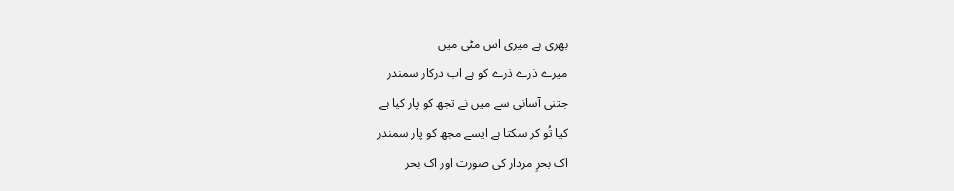بھری ہے میری اس مٹی میں
میرے ذرے ذرے کو ہے اب درکار سمندر
جتنی آسانی سے میں نے تجھ کو پار کیا ہے
کیا تُو کر سکتا ہے ایسے مجھ کو پار سمندر
اک بحرِ مردار کی صورت اور اک بحر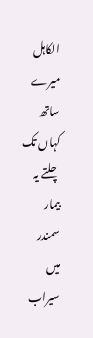الکاہل
میرے ساتھ کہاں تک چلتے یہ بیمار سمندر
میں سیراب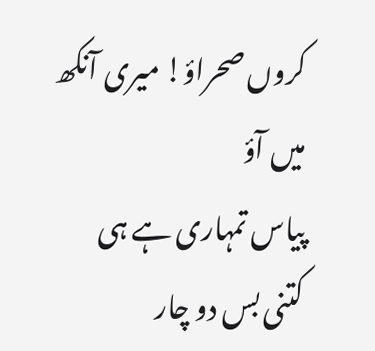کروں صحراؤ! میری آنکھ میں آؤ
پیاس تمہاری ہے ہی کتنی بس دو چار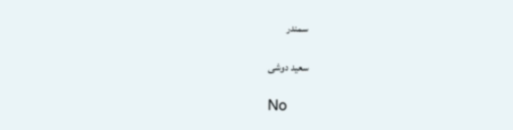سمندر

سعید دوشی

No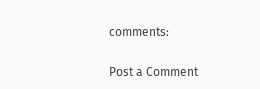comments:

Post a Comment